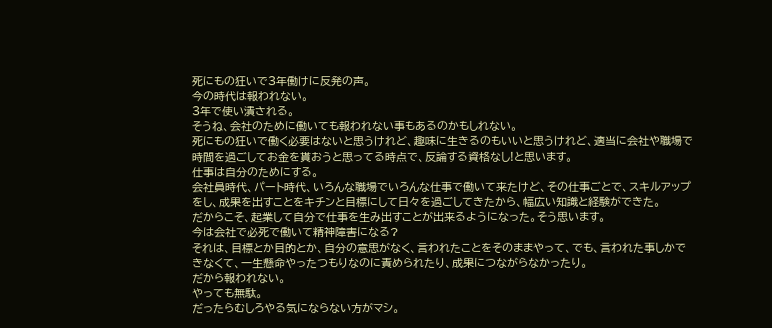死にもの狂いで3年働けに反発の声。
今の時代は報われない。
3年で使い潰される。
そうね、会社のために働いても報われない事もあるのかもしれない。
死にもの狂いで働く必要はないと思うけれど、趣味に生きるのもいいと思うけれど、適当に会社や職場で時間を過ごしてお金を貰おうと思ってる時点で、反論する資格なし!と思います。
仕事は自分のためにする。
会社員時代、パート時代、いろんな職場でいろんな仕事で働いて来たけど、その仕事ごとで、スキルアップをし、成果を出すことをキチンと目標にして日々を過ごしてきたから、幅広い知識と経験ができた。
だからこそ、起業して自分で仕事を生み出すことが出来るようになった。そう思います。
今は会社で必死で働いて精神障害になる?
それは、目標とか目的とか、自分の意思がなく、言われたことをそのままやって、でも、言われた事しかできなくて、一生懸命やったつもりなのに責められたり、成果につながらなかったり。
だから報われない。
やっても無駄。
だったらむしろやる気にならない方がマシ。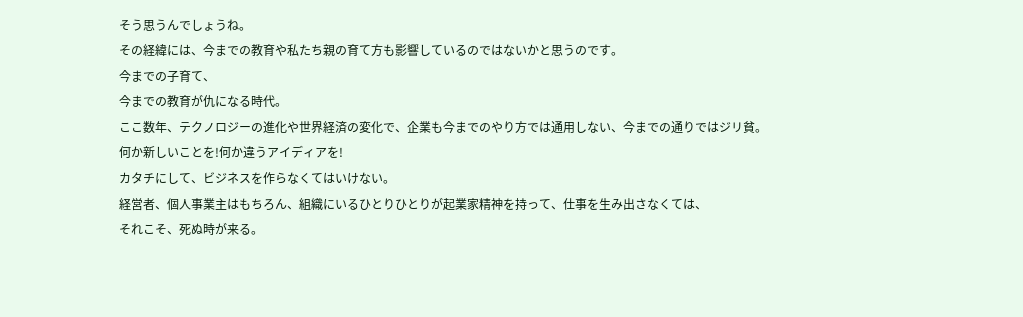そう思うんでしょうね。
その経緯には、今までの教育や私たち親の育て方も影響しているのではないかと思うのです。
今までの子育て、
今までの教育が仇になる時代。
ここ数年、テクノロジーの進化や世界経済の変化で、企業も今までのやり方では通用しない、今までの通りではジリ貧。
何か新しいことを!何か違うアイディアを!
カタチにして、ビジネスを作らなくてはいけない。
経営者、個人事業主はもちろん、組織にいるひとりひとりが起業家精神を持って、仕事を生み出さなくては、
それこそ、死ぬ時が来る。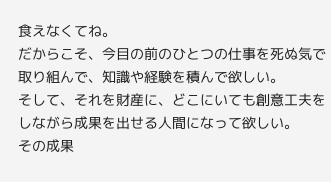食えなくてね。
だからこそ、今目の前のひとつの仕事を死ぬ気で取り組んで、知識や経験を積んで欲しい。
そして、それを財産に、どこにいても創意工夫をしながら成果を出せる人間になって欲しい。
その成果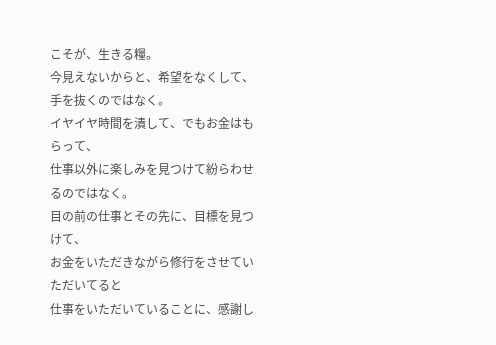こそが、生きる糧。
今見えないからと、希望をなくして、手を抜くのではなく。
イヤイヤ時間を潰して、でもお金はもらって、
仕事以外に楽しみを見つけて紛らわせるのではなく。
目の前の仕事とその先に、目標を見つけて、
お金をいただきながら修行をさせていただいてると
仕事をいただいていることに、感謝し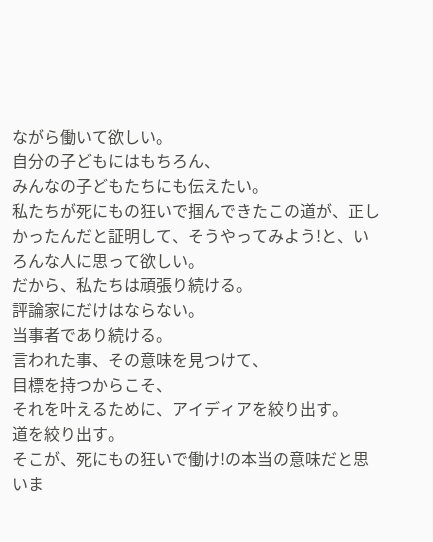ながら働いて欲しい。
自分の子どもにはもちろん、
みんなの子どもたちにも伝えたい。
私たちが死にもの狂いで掴んできたこの道が、正しかったんだと証明して、そうやってみよう!と、いろんな人に思って欲しい。
だから、私たちは頑張り続ける。
評論家にだけはならない。
当事者であり続ける。
言われた事、その意味を見つけて、
目標を持つからこそ、
それを叶えるために、アイディアを絞り出す。
道を絞り出す。
そこが、死にもの狂いで働け!の本当の意味だと思いま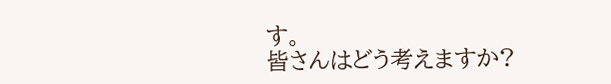す。
皆さんはどう考えますか?